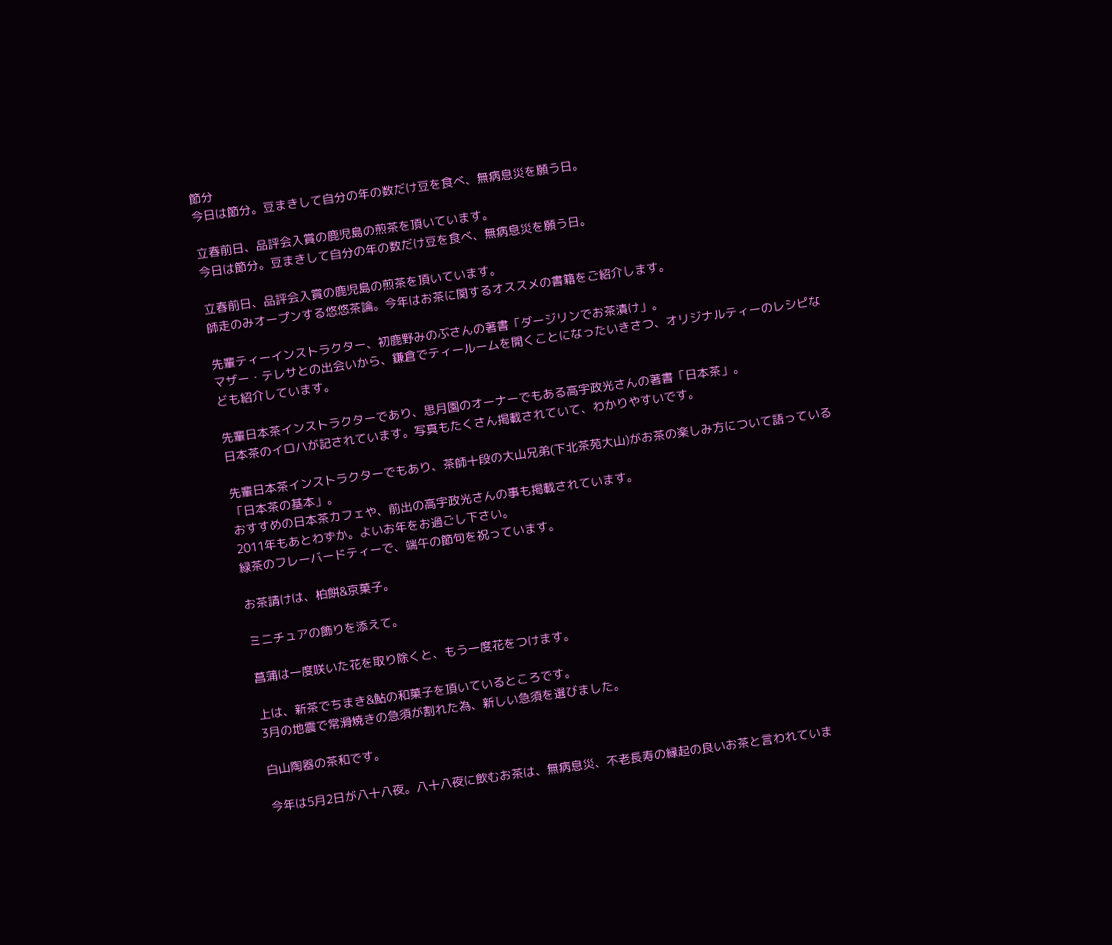節分
今日は節分。豆まきして自分の年の数だけ豆を食べ、無病息災を願う日。

立春前日、品評会入賞の鹿児島の煎茶を頂いています。
今日は節分。豆まきして自分の年の数だけ豆を食べ、無病息災を願う日。

立春前日、品評会入賞の鹿児島の煎茶を頂いています。
師走のみオープンする悠悠茶論。今年はお茶に関するオススメの書籍をご紹介します。

先輩ティーインストラクター、初鹿野みのぶさんの著書「ダージリンでお茶漬け」。
マザー・テレサとの出会いから、鎌倉でティールームを開くことになったいきさつ、オリジナルティーのレシピなども紹介しています。

先輩日本茶インストラクターであり、思月園のオーナーでもある高宇政光さんの著書「日本茶」。
日本茶のイロハが記されています。写真もたくさん掲載されていて、わかりやすいです。

先輩日本茶インストラクターでもあり、茶師十段の大山兄弟(下北茶苑大山)がお茶の楽しみ方について語っている「日本茶の基本」。
おすすめの日本茶カフェや、前出の高宇政光さんの事も掲載されています。
2011年もあとわずか。よいお年をお過ごし下さい。
緑茶のフレーバードティーで、端午の節句を祝っています。

お茶請けは、柏餅&京菓子。

ミニチュアの飾りを添えて。

菖蒲は一度咲いた花を取り除くと、もう一度花をつけます。

上は、新茶でちまき&鮎の和菓子を頂いているところです。
3月の地震で常滑焼きの急須が割れた為、新しい急須を選びました。

白山陶器の茶和です。

今年は5月2日が八十八夜。八十八夜に飲むお茶は、無病息災、不老長寿の縁起の良いお茶と言われていま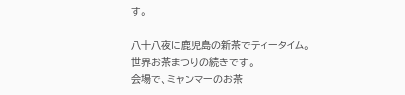す。

八十八夜に鹿児島の新茶でティータイム。
世界お茶まつりの続きです。
会場で、ミャンマーのお茶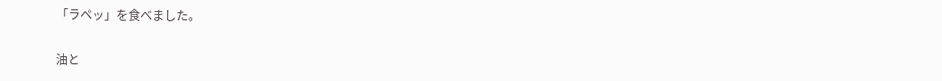「ラペッ」を食べました。


油と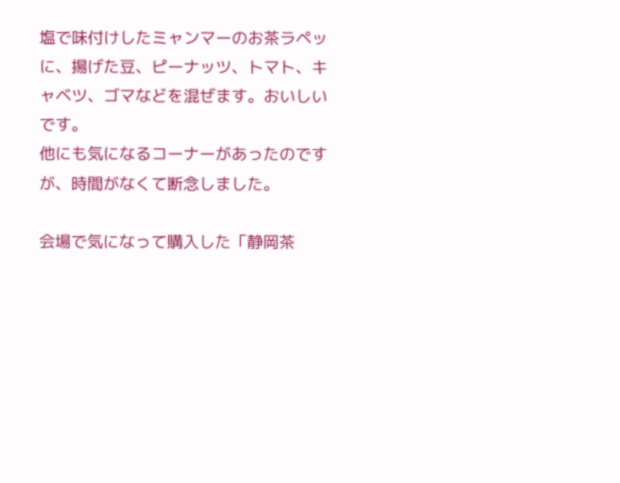塩で味付けしたミャンマーのお茶ラペッに、揚げた豆、ピーナッツ、トマト、キャベツ、ゴマなどを混ぜます。おいしいです。
他にも気になるコーナーがあったのですが、時間がなくて断念しました。

会場で気になって購入した「静岡茶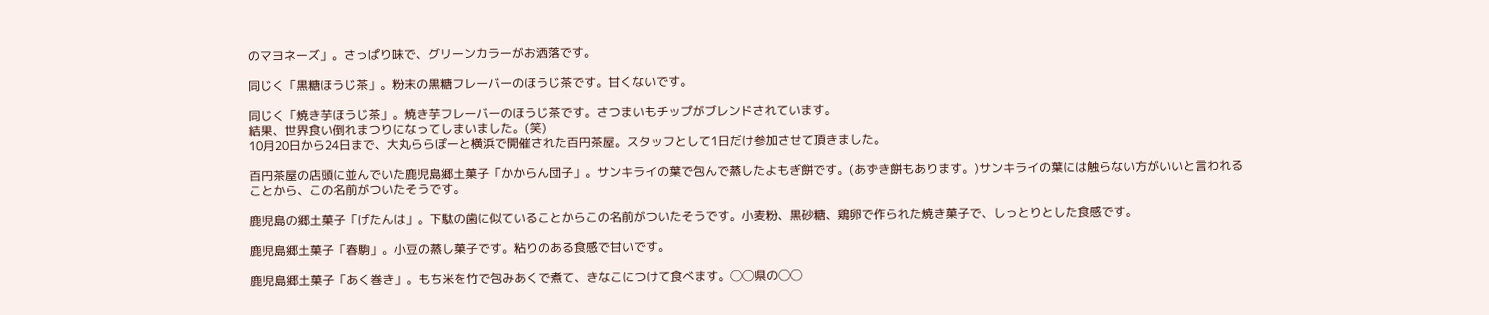のマヨネーズ」。さっぱり味で、グリーンカラーがお洒落です。

同じく「黒糖ほうじ茶」。粉末の黒糖フレーバーのほうじ茶です。甘くないです。

同じく「焼き芋ほうじ茶」。焼き芋フレーバーのほうじ茶です。さつまいもチップがブレンドされています。
結果、世界食い倒れまつりになってしまいました。(笑)
10月20日から24日まで、大丸ららぽーと横浜で開催された百円茶屋。スタッフとして1日だけ参加させて頂きました。

百円茶屋の店頭に並んでいた鹿児島郷土菓子「かからん団子」。サンキライの葉で包んで蒸したよもぎ餅です。(あずき餅もあります。)サンキライの葉には触らない方がいいと言われることから、この名前がついたそうです。

鹿児島の郷土菓子「げたんは」。下駄の歯に似ていることからこの名前がついたそうです。小麦粉、黒砂糖、鶏卵で作られた焼き菓子で、しっとりとした食感です。

鹿児島郷土菓子「春駒」。小豆の蒸し菓子です。粘りのある食感で甘いです。

鹿児島郷土菓子「あく巻き」。もち米を竹で包みあくで煮て、きなこにつけて食べます。◯◯県の◯◯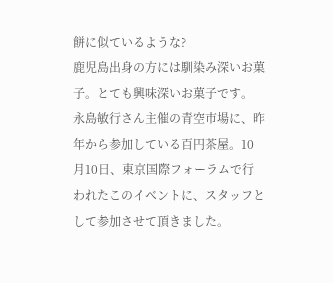餅に似ているような?
鹿児島出身の方には馴染み深いお菓子。とても興味深いお菓子です。
永島敏行さん主催の青空市場に、昨年から参加している百円茶屋。10月10日、東京国際フォーラムで行われたこのイベントに、スタッフとして参加させて頂きました。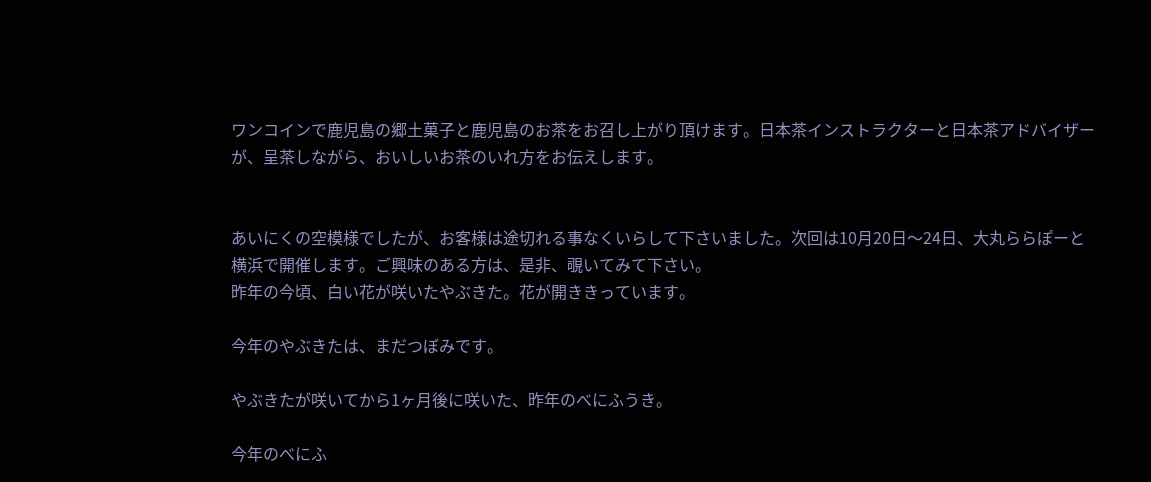ワンコインで鹿児島の郷土菓子と鹿児島のお茶をお召し上がり頂けます。日本茶インストラクターと日本茶アドバイザーが、呈茶しながら、おいしいお茶のいれ方をお伝えします。


あいにくの空模様でしたが、お客様は途切れる事なくいらして下さいました。次回は10月20日〜24日、大丸ららぽーと横浜で開催します。ご興味のある方は、是非、覗いてみて下さい。
昨年の今頃、白い花が咲いたやぶきた。花が開ききっています。

今年のやぶきたは、まだつぼみです。

やぶきたが咲いてから1ヶ月後に咲いた、昨年のべにふうき。

今年のべにふ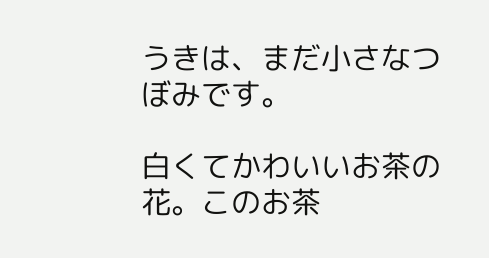うきは、まだ小さなつぼみです。

白くてかわいいお茶の花。このお茶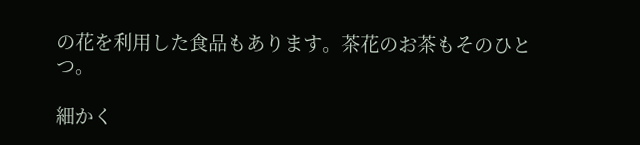の花を利用した食品もあります。茶花のお茶もそのひとつ。

細かく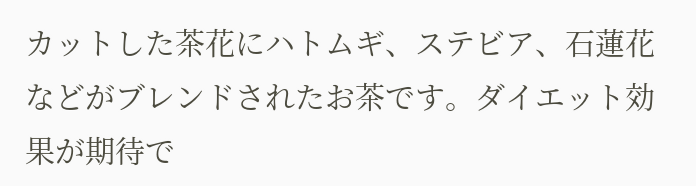カットした茶花にハトムギ、ステビア、石蓮花などがブレンドされたお茶です。ダイエット効果が期待で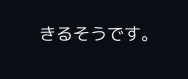きるそうです。